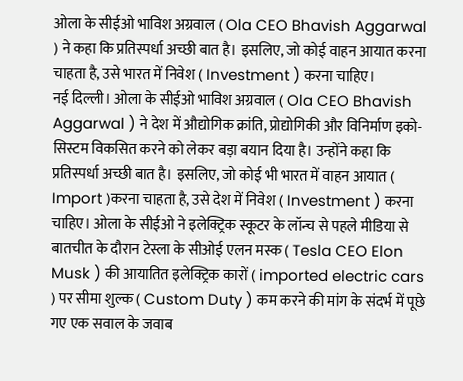ओला के सीईओ भाविश अग्रवाल ( Ola CEO Bhavish Aggarwal ) ने कहा कि प्रतिस्पर्धा अच्छी बात है। इसलिए, जो कोई वाहन आयात करना चाहता है, उसे भारत में निवेश ( Investment ) करना चाहिए।
नई दिल्ली। ओला के सीईओ भाविश अग्रवाल ( Ola CEO Bhavish Aggarwal ) ने देश में औद्योगिक क्रांति, प्रोद्योगिकी और विनिर्माण इको-सिस्टम विकसित करने को लेकर बड़ा बयान दिया है। उन्होंने कहा कि प्रतिस्पर्धा अच्छी बात है। इसलिए, जो कोई भी भारत में वाहन आयात ( Import )करना चाहता है, उसे देश में निवेश ( Investment ) करना चाहिए। ओला के सीईओ ने इलेक्ट्रिक स्कूटर के लॉन्च से पहले मीडिया से बातचीत के दौरान टेस्ला के सीओई एलन मस्क ( Tesla CEO Elon Musk ) की आयातित इलेक्ट्रिक कारों ( imported electric cars ) पर सीमा शुल्क ( Custom Duty ) कम करने की मांग के संदर्भ में पूछे गए एक सवाल के जवाब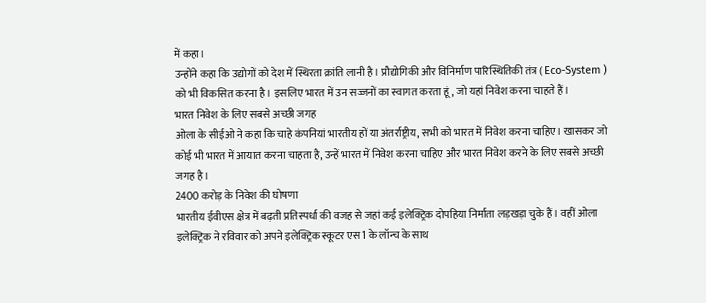में कहा।
उन्होंने कहा कि उद्योगों को देश में स्थिरता क्रांति लानी है। प्रौद्योगिकी और विनिर्माण पारिस्थितिकी तंत्र ( Eco-System ) को भी विकसित करना है। इसलिए भारत में उन सज्जनों का स्वागत करता हूं, जो यहां निवेश करना चाहते हैं।
भारत निवेश के लिए सबसे अच्छी जगह
ओला के सीईओ ने कहा कि चाहे कंपनियां भारतीय हों या अंतर्राष्ट्रीय, सभी को भारत में निवेश करना चाहिए। खासकर जो कोई भी भारत में आयात करना चाहता है, उन्हें भारत में निवेश करना चाहिए और भारत निवेश करने के लिए सबसे अच्छी जगह है।
2400 करोड़ के निवेश की घोषणा
भारतीय ईवीएस क्षेत्र में बढ़ती प्रतिस्पर्धा की वजह से जहां कई इलेक्ट्रिक दोपहिया निर्माता लड़खड़ा चुके हैं। वहीं ओला इलेक्ट्रिक ने रविवार को अपने इलेक्ट्रिक स्कूटर एस1 के लॉन्च के साथ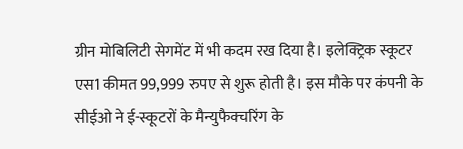ग्रीन मोबिलिटी सेगमेंट में भी कदम रख दिया है। इलेक्ट्रिक स्कूटर एस1 कीमत 99,999 रुपए से शुरू होती है। इस मौके पर कंपनी के सीईओ ने ई-स्कूटरों के मैन्युफैक्चरिंग के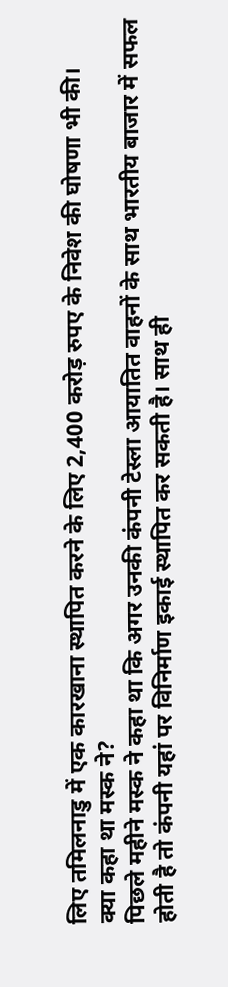लिए तमिलनाडु में एक कारखाना स्थापित करने के लिए 2,400 करोड़ रुपए के निवेश की घोषणा भी की।
क्या कहा था मस्क ने?
पिछले महीने मस्क ने कहा था कि अगर उनकी कंपनी टेस्ला आयातित वाहनों के साथ भारतीय बाजार में सफल होती है तो कंपनी यहां पर विनिर्माण इकाई स्थापित कर सकती है। साथ ही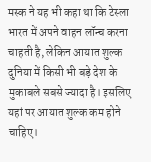मस्क ने यह भी कहा था कि टेस्ला भारत में अपने वाहन लॉन्च करना चाहती है, लेकिन आयात शुल्क दुनिया में किसी भी बड़े देश के मुकाबले सबसे ज्यादा है। इसलिए यहां पर आयात शुल्क कम होने चाहिए।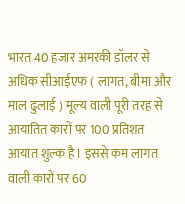भारत 40 हजार अमरकी डॉलर से अधिक सीआईएफ ( लागत, बीमा और माल ढुलाई ) मूल्य वाली पूरी तरह से आयातित कारों पर 100 प्रतिशत आयात शुल्क है। इससे कम लागत वाली कारों पर 60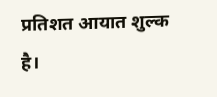प्रतिशत आयात शुल्क है।